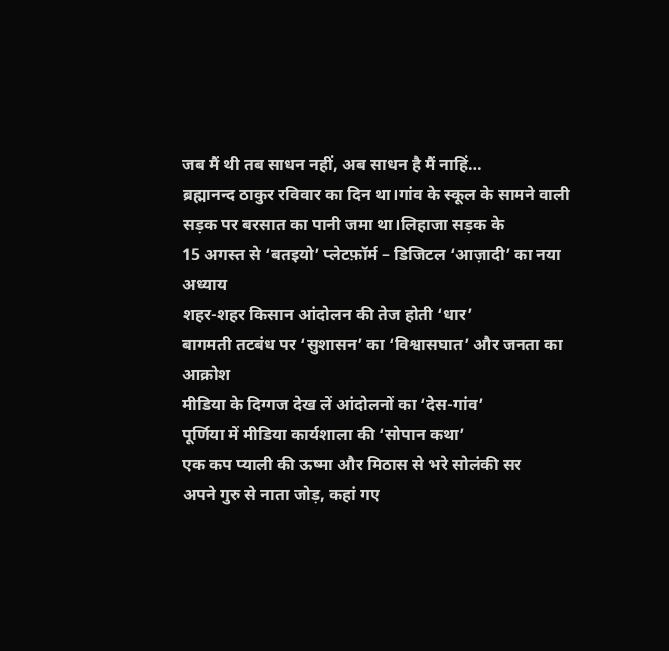जब मैं थी तब साधन नहीं, अब साधन है मैं नाहिं…
ब्रह्मानन्द ठाकुर रविवार का दिन था।गांव के स्कूल के सामने वाली सड़क पर बरसात का पानी जमा था।लिहाजा सड़क के
15 अगस्त से ‘बतइयो’ प्लेटफ़ॉर्म – डिजिटल ‘आज़ादी’ का नया अध्याय
शहर-शहर किसान आंदोलन की तेज होती ‘धार’
बागमती तटबंध पर ‘सुशासन’ का ‘विश्वासघात’ और जनता का आक्रोश
मीडिया के दिग्गज देख लें आंदोलनों का ‘देस-गांव’
पूर्णिया में मीडिया कार्यशाला की ‘सोपान कथा’
एक कप प्याली की ऊष्मा और मिठास से भरे सोलंकी सर
अपने गुरु से नाता जोड़, कहां गए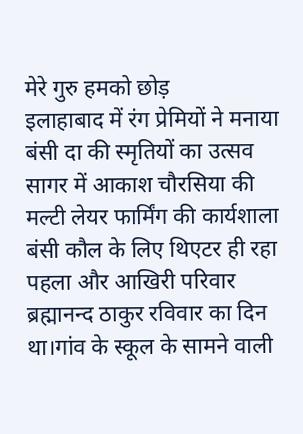मेरे गुरु हमको छोड़
इलाहाबाद में रंग प्रेमियों ने मनाया बंसी दा की स्मृतियों का उत्सव
सागर में आकाश चौरसिया की मल्टी लेयर फार्मिंग की कार्यशाला
बंसी कौल के लिए थिएटर ही रहा पहला और आखिरी परिवार
ब्रह्मानन्द ठाकुर रविवार का दिन था।गांव के स्कूल के सामने वाली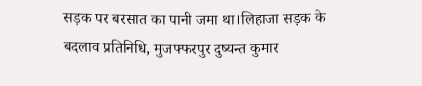सड़क पर बरसात का पानी जमा था।लिहाजा सड़क के
बदलाव प्रतिनिधि, मुजफ्फरपुर दुष्यन्त कुमार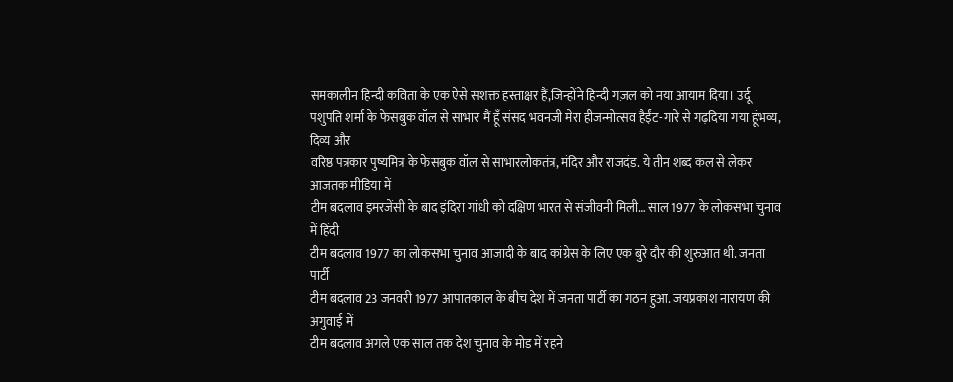समकालीन हिन्दी कविता के एक ऐसे सशक्त हस्ताक्षर हैं,जिन्होंने हिन्दी गज़ल को नया आयाम दिया। उर्दू
पशुपति शर्मा के फेसबुक वॉल से साभार मैं हूँ संसद भवनजी मेरा हीजन्मोत्सव हैईंट-गारे से गढ़दिया गया हूंभव्य, दिव्य और
वरिष्ठ पत्रकार पुष्यमित्र के फेसबुक वॉल से साभारलोकतंत्र, मंदिर और राजदंड. ये तीन शब्द कल से लेकर आजतक मीडिया में
टीम बदलाव इमरजेंसी के बाद इंदिरा गांधी को दक्षिण भारत से संजीवनी मिली… साल 1977 के लोकसभा चुनाव में हिंदी
टीम बदलाव 1977 का लोकसभा चुनाव आजादी के बाद कांग्रेस के लिए एक बुरे दौर की शुरुआत थी. जनता पार्टी
टीम बदलाव 23 जनवरी 1977 आपातकाल के बीच देश में जनता पार्टी का गठन हुआ. जयप्रकाश नारायण की अगुवाई में
टीम बदलाव अगले एक साल तक देश चुनाव के मोड में रहने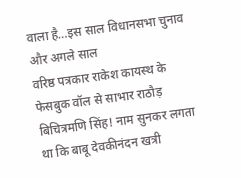वाला है…इस साल विधानसभा चुनाव और अगले साल
वरिष्ठ पत्रकार राकेश कायस्थ के फेसबुक वॉल से साभार राठौड़ बिचित्रमणि सिंह! नाम सुनकर लगता था कि बाबू देवकीनंदन खत्री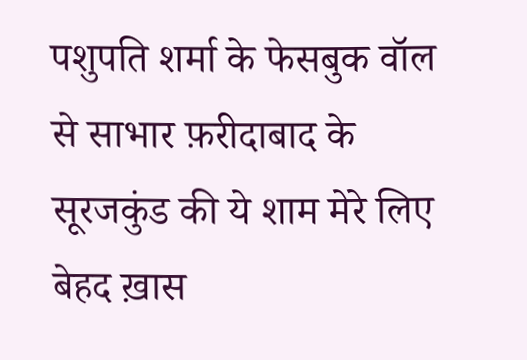पशुपति शर्मा के फेसबुक वॉल से साभार फ़रीदाबाद के सूरजकुंड की ये शाम मेरे लिए बेहद ख़ास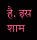है. इस शाम